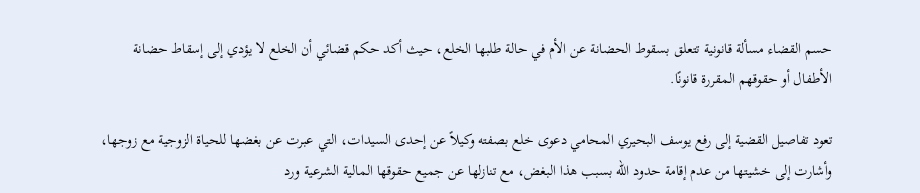حسم القضاء مسألة قانونية تتعلق بسقوط الحضانة عن الأم في حالة طلبها الخلع، حيث أكد حكم قضائي أن الخلع لا يؤدي إلى إسقاط حضانة الأطفال أو حقوقهم المقررة قانونًا.

تعود تفاصيل القضية إلى رفع يوسف البحيري المحامي دعوى خلع بصفته وكيلاً عن إحدى السيدات، التي عبرت عن بغضها للحياة الزوجية مع زوجها، وأشارت إلى خشيتها من عدم إقامة حدود الله بسبب هذا البغض، مع تنازلها عن جميع حقوقها المالية الشرعية ورد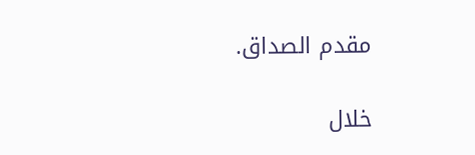مقدم الصداق.

خلال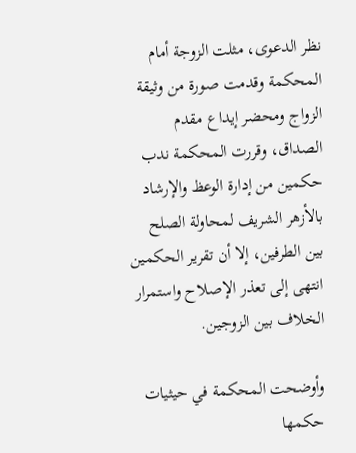نظر الدعوى، مثلت الزوجة أمام المحكمة وقدمت صورة من وثيقة الزواج ومحضر إيداع مقدم الصداق، وقررت المحكمة ندب حكمين من إدارة الوعظ والإرشاد بالأزهر الشريف لمحاولة الصلح بين الطرفين، إلا أن تقرير الحكمين انتهى إلى تعذر الإصلاح واستمرار الخلاف بين الزوجين.

وأوضحت المحكمة في حيثيات حكمها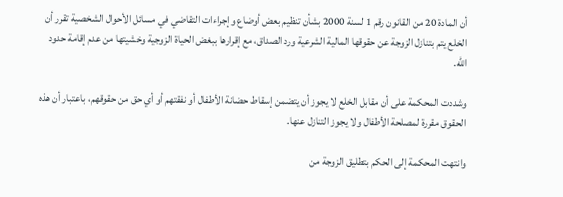أن المادة 20 من القانون رقم 1 لسنة 2000 بشأن تنظيم بعض أوضاع وإجراءات التقاضي في مسائل الأحوال الشخصية تقرر أن الخلع يتم بتنازل الزوجة عن حقوقها المالية الشرعية ورد الصداق، مع إقرارها ببغض الحياة الزوجية وخشيتها من عدم إقامة حدود الله.

وشددت المحكمة على أن مقابل الخلع لا يجوز أن يتضمن إسقاط حضانة الأطفال أو نفقتهم أو أي حق من حقوقهم، باعتبار أن هذه الحقوق مقررة لمصلحة الأطفال ولا يجوز التنازل عنها.

وانتهت المحكمة إلى الحكم بتطليق الزوجة من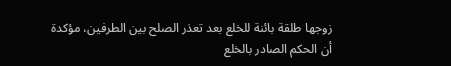زوجها طلقة بائنة للخلع بعد تعذر الصلح بين الطرفين، مؤكدة أن الحكم الصادر بالخلع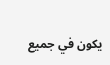يكون في جميع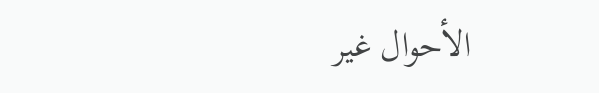الأحوال غير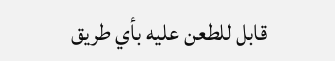قابل للطعن عليه بأي طريق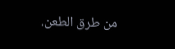من طرق الطعن.